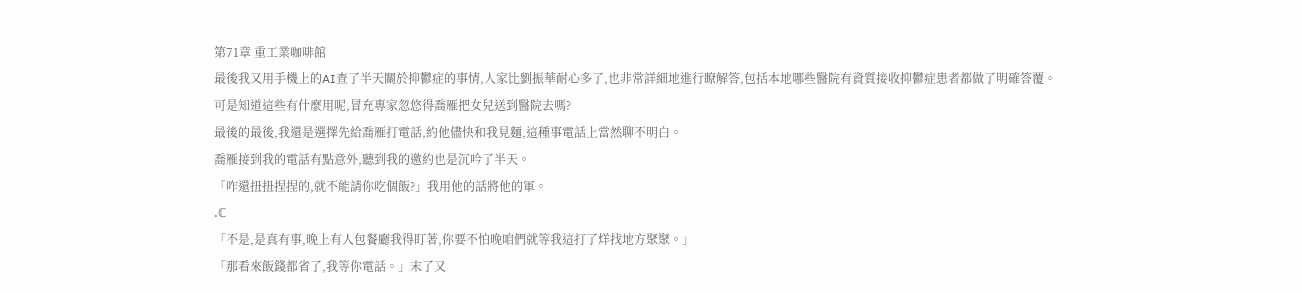第71章 重工業咖啡館
最後我又用手機上的AI查了半天關於抑鬱症的事情,人家比劉振華耐心多了,也非常詳細地進行瞭解答,包括本地哪些醫院有資質接收抑鬱症患者都做了明確答覆。
可是知道這些有什麼用呢,冒充專家忽悠得喬雁把女兒送到醫院去嗎?
最後的最後,我還是選擇先給喬雁打電話,約他儘快和我見麵,這種事電話上當然聊不明白。
喬雁接到我的電話有點意外,聽到我的邀約也是沉吟了半天。
「咋還扭扭捏捏的,就不能請你吃個飯?」我用他的話將他的軍。
.ℂ
「不是,是真有事,晚上有人包餐廳我得盯著,你要不怕晚咱們就等我這打了烊找地方聚聚。」
「那看來飯錢都省了,我等你電話。」末了又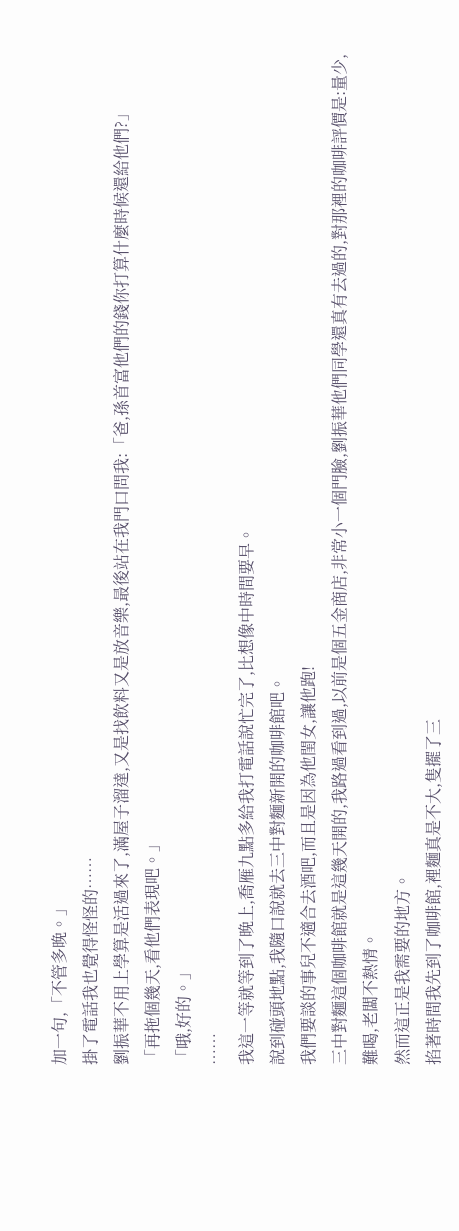加一句,「不管多晚。」
掛了電話我也覺得怪怪的……
劉振華不用上學算是活過來了,滿屋子溜達,又是找飲料又是放音樂,最後站在我門口問我:「爸,孫首富他們的錢你打算什麼時候還給他們?」
「再拖個幾天,看他們表現吧。」
「哦,好的。」
……
我這一等就等到了晚上,喬雁九點多給我打電話說忙完了,比想像中時間要早。
說到碰頭地點,我隨口說就去三中對麵新開的咖啡館吧。
我們要談的事兒不適合去酒吧,而且是因為他閨女,讓他跑!
三中對麵這個咖啡館就是這幾天開的,我路過看到過,以前是個五金商店,非常小一個門臉,劉振華他們同學還真有去過的,對那裡的咖啡評價是:量少,難喝,老闆不熱情。
然而這正是我需要的地方。
掐著時間我先到了咖啡館,裡麵真是不大,隻擺了三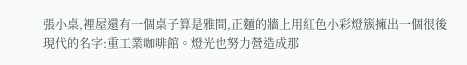張小桌,裡屋還有一個桌子算是雅間,正麵的牆上用紅色小彩燈簇擁出一個很後現代的名字:重工業咖啡館。燈光也努力營造成那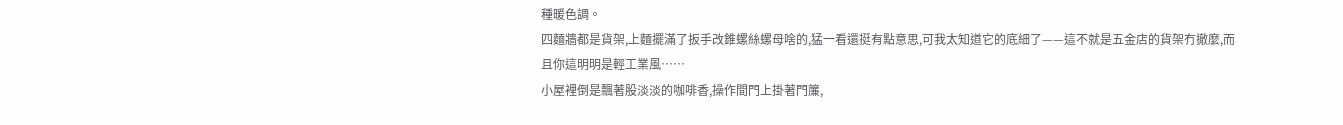種暖色調。
四麵牆都是貨架,上麵擺滿了扳手改錐螺絲螺母啥的,猛一看還挺有點意思,可我太知道它的底細了——這不就是五金店的貨架冇撤麼,而且你這明明是輕工業風……
小屋裡倒是飄著股淡淡的咖啡香,操作間門上掛著門簾,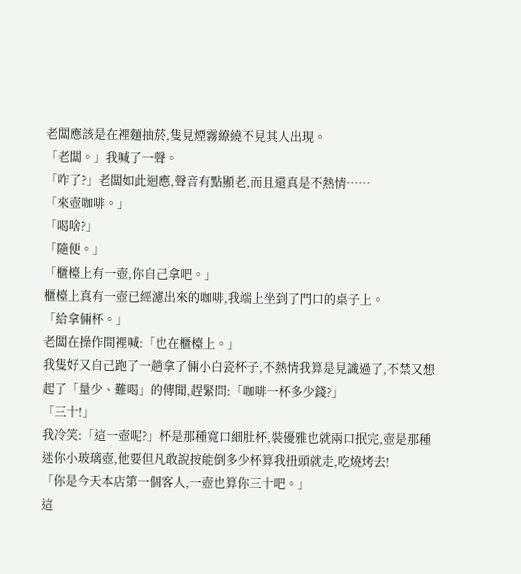老闆應該是在裡麵抽菸,隻見煙霧繚繞不見其人出現。
「老闆。」我喊了一聲。
「咋了?」老闆如此迴應,聲音有點顯老,而且還真是不熱情……
「來壺咖啡。」
「喝啥?」
「隨便。」
「櫃檯上有一壺,你自己拿吧。」
櫃檯上真有一壺已經濾出來的咖啡,我端上坐到了門口的桌子上。
「給拿倆杯。」
老闆在操作間裡喊:「也在櫃檯上。」
我隻好又自己跑了一趟拿了倆小白瓷杯子,不熱情我算是見識過了,不禁又想起了「量少、難喝」的傳聞,趕緊問:「咖啡一杯多少錢?」
「三十!」
我冷笑:「這一壺呢?」杯是那種寬口細肚杯,裝優雅也就兩口抿完,壺是那種迷你小玻璃壺,他要但凡敢說按能倒多少杯算我扭頭就走,吃燒烤去!
「你是今天本店第一個客人,一壺也算你三十吧。」
這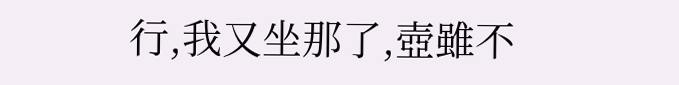行,我又坐那了,壺雖不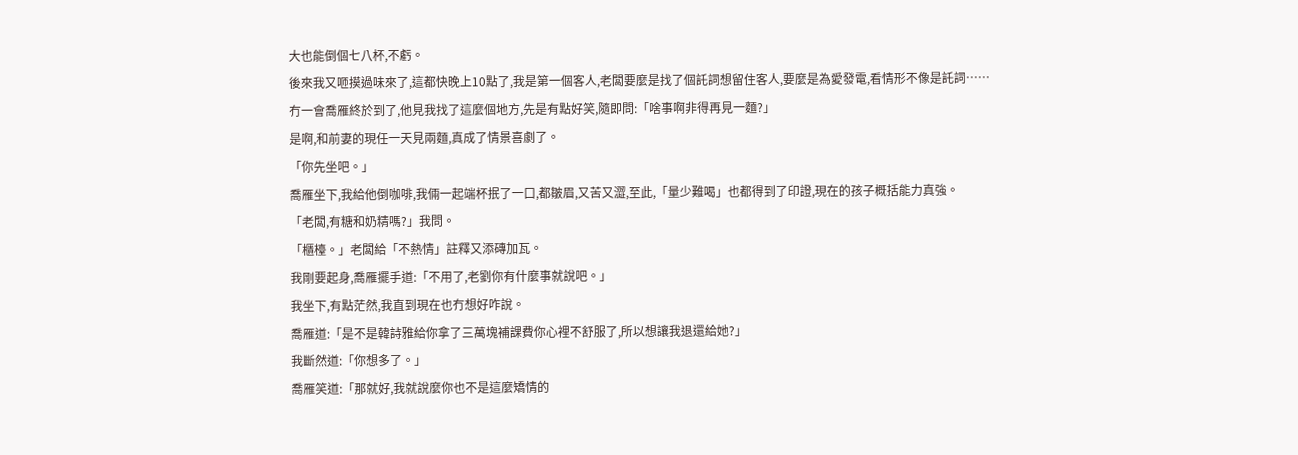大也能倒個七八杯,不虧。
後來我又咂摸過味來了,這都快晚上10點了,我是第一個客人,老闆要麼是找了個託詞想留住客人,要麼是為愛發電,看情形不像是託詞……
冇一會喬雁終於到了,他見我找了這麼個地方,先是有點好笑,隨即問:「啥事啊非得再見一麵?」
是啊,和前妻的現任一天見兩麵,真成了情景喜劇了。
「你先坐吧。」
喬雁坐下,我給他倒咖啡,我倆一起端杯抿了一口,都皺眉,又苦又澀,至此,「量少難喝」也都得到了印證,現在的孩子概括能力真強。
「老闆,有糖和奶精嗎?」我問。
「櫃檯。」老闆給「不熱情」註釋又添磚加瓦。
我剛要起身,喬雁擺手道:「不用了,老劉你有什麼事就說吧。」
我坐下,有點茫然,我直到現在也冇想好咋說。
喬雁道:「是不是韓詩雅給你拿了三萬塊補課費你心裡不舒服了,所以想讓我退還給她?」
我斷然道:「你想多了。」
喬雁笑道:「那就好,我就說麼你也不是這麼矯情的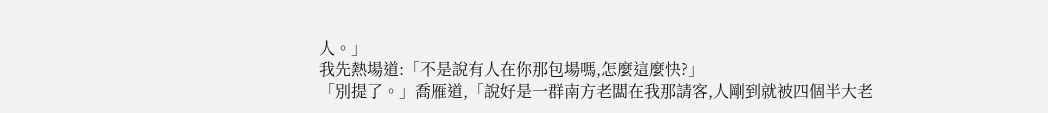人。」
我先熱場道:「不是說有人在你那包場嗎,怎麼這麼快?」
「別提了。」喬雁道,「說好是一群南方老闆在我那請客,人剛到就被四個半大老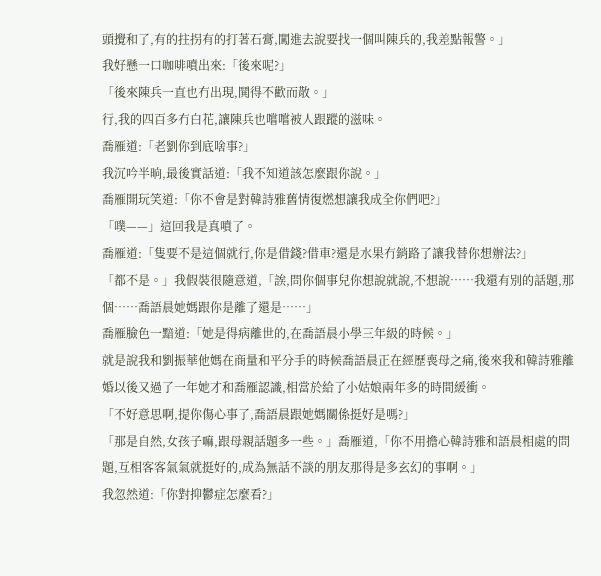頭攪和了,有的拄拐有的打著石膏,闖進去說要找一個叫陳兵的,我差點報警。」
我好懸一口咖啡噴出來:「後來呢?」
「後來陳兵一直也冇出現,鬨得不歡而散。」
行,我的四百多冇白花,讓陳兵也嚐嚐被人跟蹤的滋味。
喬雁道:「老劉你到底啥事?」
我沉吟半晌,最後實話道:「我不知道該怎麼跟你說。」
喬雁開玩笑道:「你不會是對韓詩雅舊情復燃想讓我成全你們吧?」
「噗——」這回我是真噴了。
喬雁道:「隻要不是這個就行,你是借錢?借車?還是水果冇銷路了讓我替你想辦法?」
「都不是。」我假裝很隨意道,「誒,問你個事兒你想說就說,不想說……我還有別的話題,那個……喬語晨她媽跟你是離了還是……」
喬雁臉色一黯道:「她是得病離世的,在喬語晨小學三年級的時候。」
就是說我和劉振華他媽在商量和平分手的時候喬語晨正在經歷喪母之痛,後來我和韓詩雅離婚以後又過了一年她才和喬雁認識,相當於給了小姑娘兩年多的時間緩衝。
「不好意思啊,提你傷心事了,喬語晨跟她媽關係挺好是嗎?」
「那是自然,女孩子嘛,跟母親話題多一些。」喬雁道,「你不用擔心韓詩雅和語晨相處的問題,互相客客氣氣就挺好的,成為無話不談的朋友那得是多玄幻的事啊。」
我忽然道:「你對抑鬱症怎麼看?」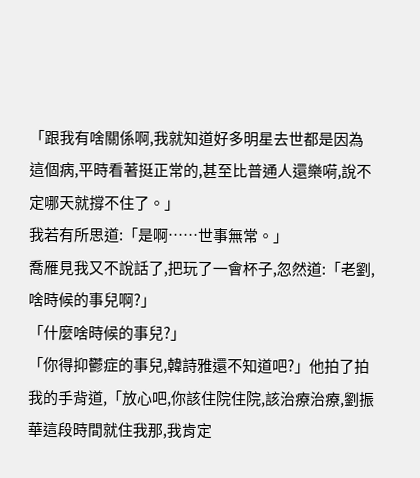「跟我有啥關係啊,我就知道好多明星去世都是因為這個病,平時看著挺正常的,甚至比普通人還樂嗬,說不定哪天就撐不住了。」
我若有所思道:「是啊……世事無常。」
喬雁見我又不說話了,把玩了一會杯子,忽然道:「老劉,啥時候的事兒啊?」
「什麼啥時候的事兒?」
「你得抑鬱症的事兒,韓詩雅還不知道吧?」他拍了拍我的手背道,「放心吧,你該住院住院,該治療治療,劉振華這段時間就住我那,我肯定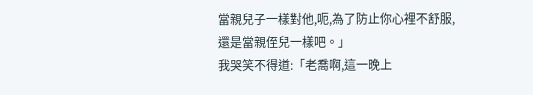當親兒子一樣對他,呃,為了防止你心裡不舒服,還是當親侄兒一樣吧。」
我哭笑不得道:「老喬啊,這一晚上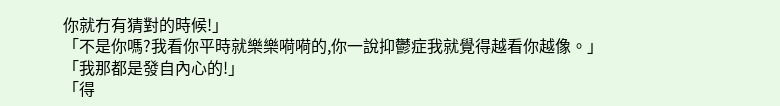你就冇有猜對的時候!」
「不是你嗎?我看你平時就樂樂嗬嗬的,你一說抑鬱症我就覺得越看你越像。」
「我那都是發自內心的!」
「得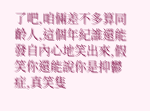了吧,咱倆差不多算同齡人,這個年紀誰還能發自內心地笑出來,假笑你還能說你是抑鬱症,真笑隻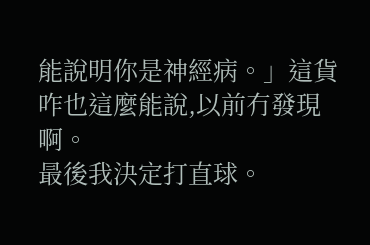能說明你是神經病。」這貨咋也這麼能說,以前冇發現啊。
最後我決定打直球。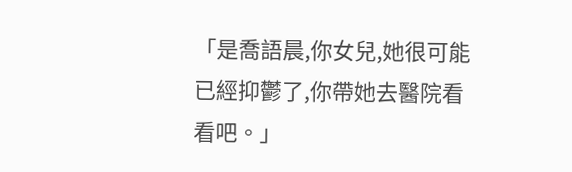「是喬語晨,你女兒,她很可能已經抑鬱了,你帶她去醫院看看吧。」